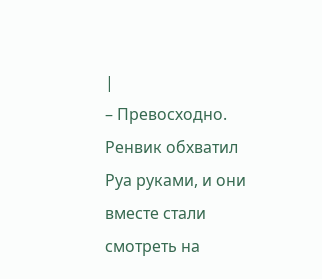|
– Превосходно.
Ренвик обхватил Руа руками, и они вместе стали смотреть на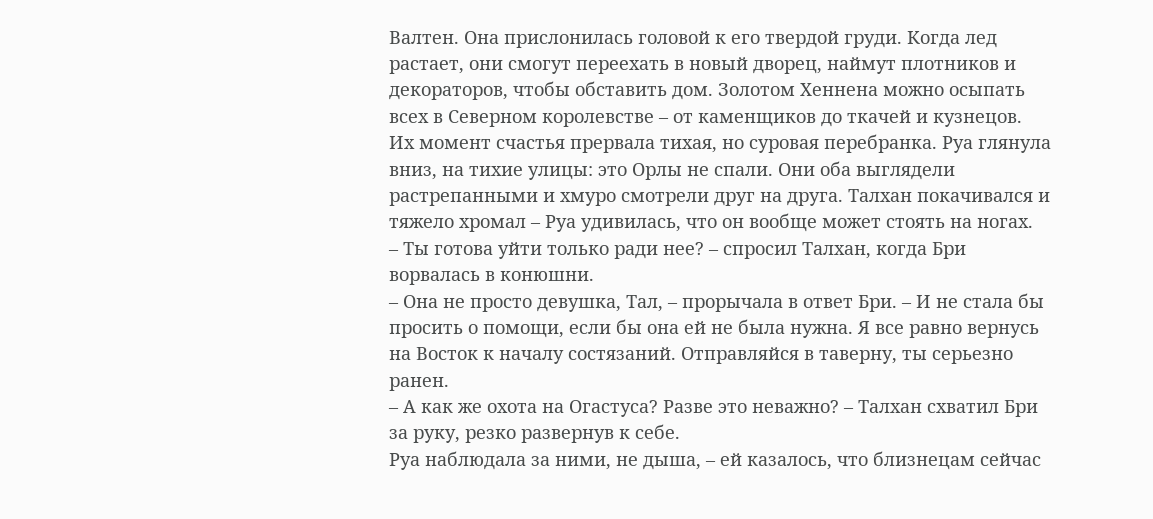Валтен. Она прислонилась головой к его твердой груди. Когда лед растает, они смогут переехать в новый дворец, наймут плотников и декораторов, чтобы обставить дом. Золотом Хеннена можно осыпать всех в Северном королевстве – от каменщиков до ткачей и кузнецов.
Их момент счастья прервала тихая, но суровая перебранка. Руа глянула вниз, на тихие улицы: это Орлы не спали. Они оба выглядели растрепанными и хмуро смотрели друг на друга. Талхан покачивался и тяжело хромал – Руа удивилась, что он вообще может стоять на ногах.
– Ты готова уйти только ради нее? – спросил Талхан, когда Бри ворвалась в конюшни.
– Она не просто девушка, Тал, – прорычала в ответ Бри. – И не стала бы просить о помощи, если бы она ей не была нужна. Я все равно вернусь на Восток к началу состязаний. Отправляйся в таверну, ты серьезно ранен.
– А как же охота на Огастуса? Разве это неважно? – Талхан схватил Бри за руку, резко развернув к себе.
Руа наблюдала за ними, не дыша, – ей казалось, что близнецам сейчас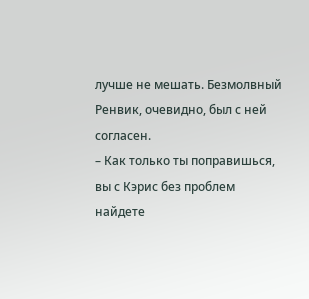лучше не мешать. Безмолвный Ренвик, очевидно, был с ней согласен.
– Как только ты поправишься, вы с Кэрис без проблем найдете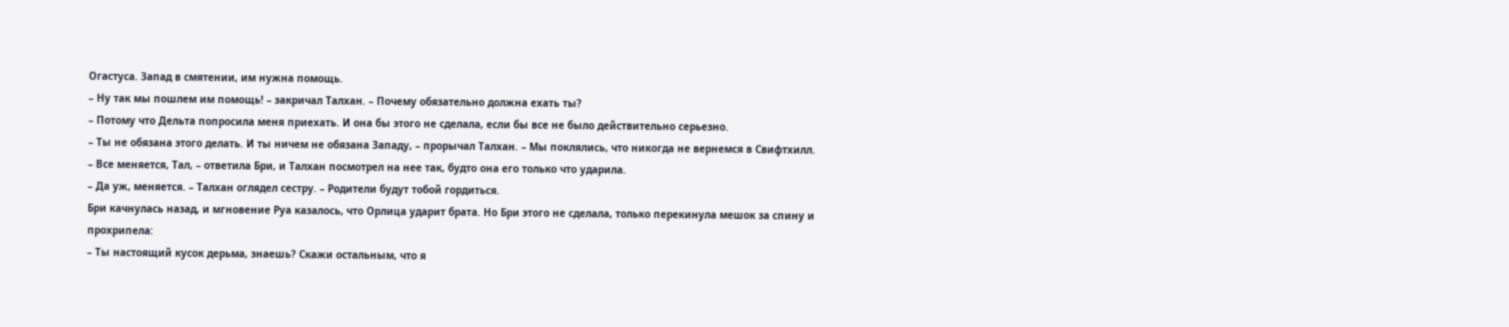Огастуса. Запад в смятении, им нужна помощь.
– Ну так мы пошлем им помощь! – закричал Талхан. – Почему обязательно должна ехать ты?
– Потому что Дельта попросила меня приехать. И она бы этого не сделала, если бы все не было действительно серьезно.
– Ты не обязана этого делать. И ты ничем не обязана Западу, – прорычал Талхан. – Мы поклялись, что никогда не вернемся в Свифтхилл.
– Все меняется, Тал, – ответила Бри, и Талхан посмотрел на нее так, будто она его только что ударила.
– Да уж, меняется. – Талхан оглядел сестру. – Родители будут тобой гордиться.
Бри качнулась назад, и мгновение Руа казалось, что Орлица ударит брата. Но Бри этого не сделала, только перекинула мешок за спину и прохрипела:
– Ты настоящий кусок дерьма, знаешь? Скажи остальным, что я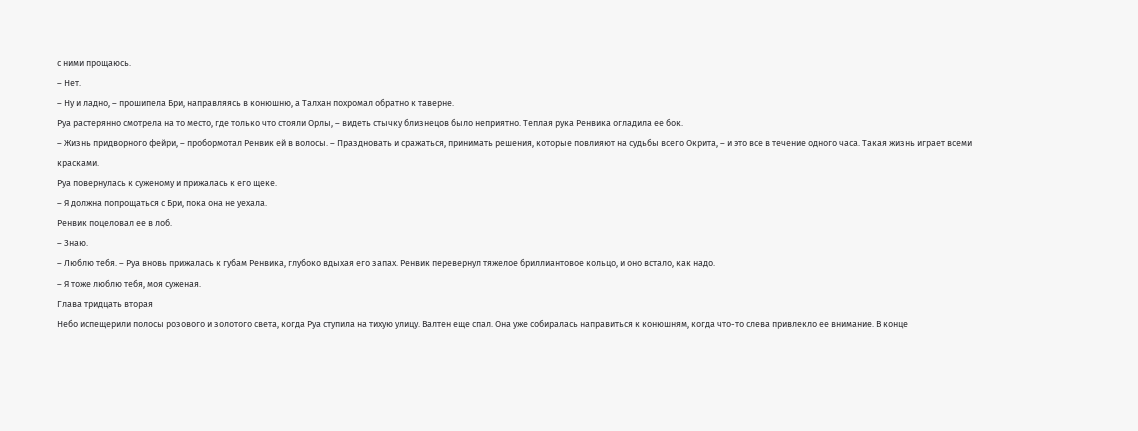с ними прощаюсь.
– Нет.
– Ну и ладно, – прошипела Бри, направляясь в конюшню, а Талхан похромал обратно к таверне.
Руа растерянно смотрела на то место, где только что стояли Орлы, – видеть стычку близнецов было неприятно. Теплая рука Ренвика огладила ее бок.
– Жизнь придворного фейри, – пробормотал Ренвик ей в волосы. – Праздновать и сражаться, принимать решения, которые повлияют на судьбы всего Окрита, – и это все в течение одного часа. Такая жизнь играет всеми красками.
Руа повернулась к суженому и прижалась к его щеке.
– Я должна попрощаться с Бри, пока она не уехала.
Ренвик поцеловал ее в лоб.
– Знаю.
– Люблю тебя. – Руа вновь прижалась к губам Ренвика, глубоко вдыхая его запах. Ренвик перевернул тяжелое бриллиантовое кольцо, и оно встало, как надо.
– Я тоже люблю тебя, моя суженая.
Глава тридцать вторая
Небо испещерили полосы розового и золотого света, когда Руа ступила на тихую улицу. Валтен еще спал. Она уже собиралась направиться к конюшням, когда что-то слева привлекло ее внимание. В конце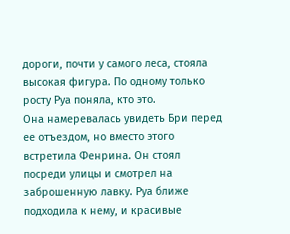дороги, почти у самого леса, стояла высокая фигура. По одному только росту Руа поняла, кто это.
Она намеревалась увидеть Бри перед ее отъездом, но вместо этого встретила Фенрина. Он стоял посреди улицы и смотрел на заброшенную лавку. Руа ближе подходила к нему, и красивые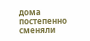дома постепенно сменяли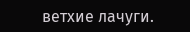ветхие лачуги.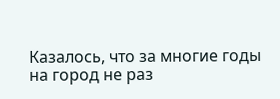Казалось, что за многие годы на город не раз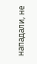нападали, не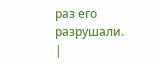раз его разрушали. |